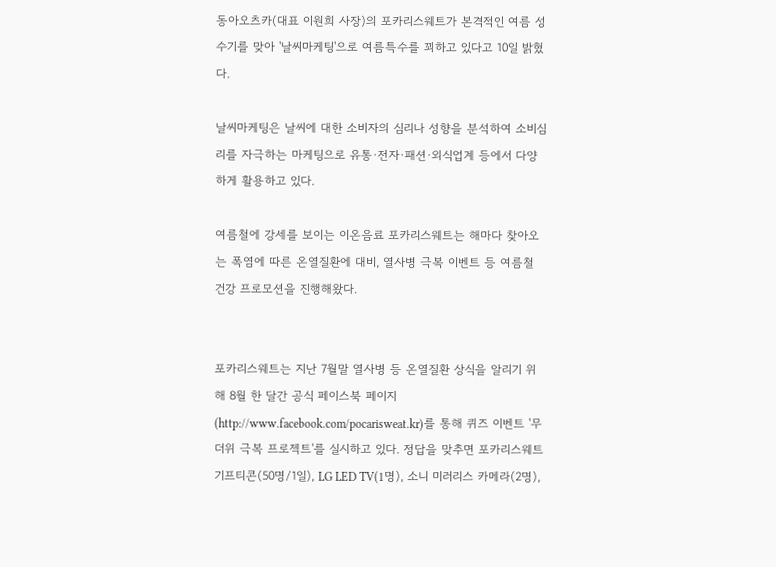동아오츠카(대표 이원희 사장)의 포카리스웨트가 본격적인 여름 성수기를 맞아 '날씨마케팅'으로 여름특수를 꾀하고 있다고 10일 밝혔다.

날씨마케팅은 날씨에 대한 소비자의 심리나 성향을 분석하여 소비심리를 자극하는 마케팅으로 유통·전자·패션·외식업계 등에서 다양하게 활용하고 있다.

여름철에 강세를 보이는 이온음료 포카리스웨트는 해마다 찾아오는 폭염에 따른 온열질환에 대비, 열사병 극복 이벤트 등 여름철 건강 프로모션을 진행해왔다.


포카리스웨트는 지난 7월말 열사병 등 온열질환 상식을 알리기 위해 8월 한 달간 공식 페이스북 페이지(http://www.facebook.com/pocarisweat.kr)를 통해 퀴즈 이벤트 '무더위 극복 프로젝트'를 실시하고 있다. 정답을 맞추면 포카리스웨트 기프티콘(50명/1일), LG LED TV(1명), 소니 미러리스 카메라(2명),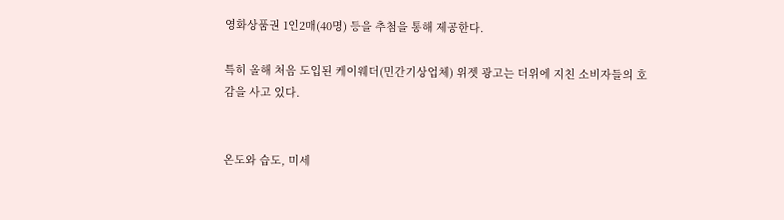영화상품권 1인2매(40명) 등을 추첨을 통해 제공한다.

특히 올해 처음 도입된 케이웨더(민간기상업체) 위젯 광고는 더위에 지친 소비자들의 호감을 사고 있다.


온도와 습도, 미세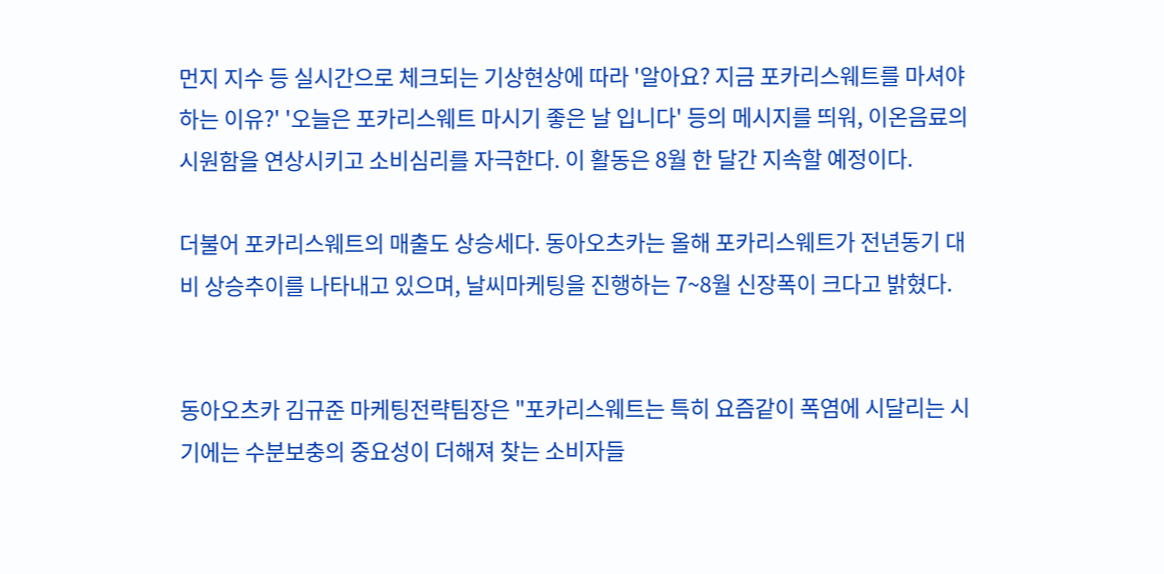먼지 지수 등 실시간으로 체크되는 기상현상에 따라 '알아요? 지금 포카리스웨트를 마셔야 하는 이유?' '오늘은 포카리스웨트 마시기 좋은 날 입니다' 등의 메시지를 띄워, 이온음료의 시원함을 연상시키고 소비심리를 자극한다. 이 활동은 8월 한 달간 지속할 예정이다.

더불어 포카리스웨트의 매출도 상승세다. 동아오츠카는 올해 포카리스웨트가 전년동기 대비 상승추이를 나타내고 있으며, 날씨마케팅을 진행하는 7~8월 신장폭이 크다고 밝혔다.


동아오츠카 김규준 마케팅전략팀장은 "포카리스웨트는 특히 요즘같이 폭염에 시달리는 시기에는 수분보충의 중요성이 더해져 찾는 소비자들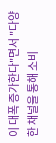이 대폭 증가한다"면서 "다양한 채널을 통해 소비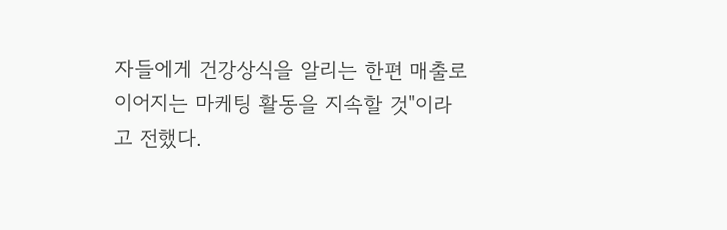자들에게 건강상식을 알리는 한편 매출로 이어지는 마케팅 활동을 지속할 것"이라고 전했다.